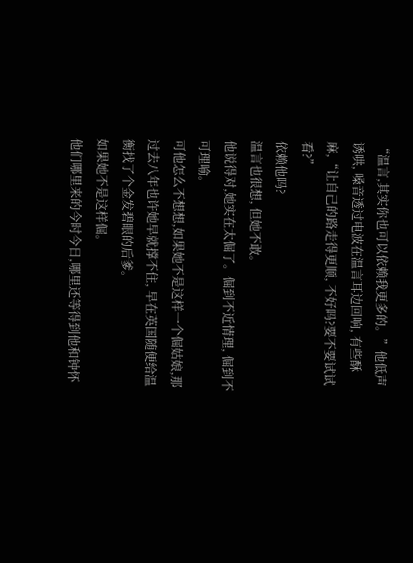“温言,其实你也可以依赖我更多的。”他低声诱哄, 嗓音透过电波在温言耳边回响, 有些酥麻,“让自己的路走得更顺, 不好吗?要不要试试看?”
依赖他吗?
温言也很想, 但她不敢。
他说得对,她实在太倔了。倔到不近情理, 倔到不可理喻。
可他怎么不想想,如果她不是这样一个倔姑娘,那过去八年也许她早就撑不住, 早在英国随便给温衡找了个金发碧眼的后爹。
如果她不是这样倔。
他们哪里来的今时今日,哪里还等得到他和钟怀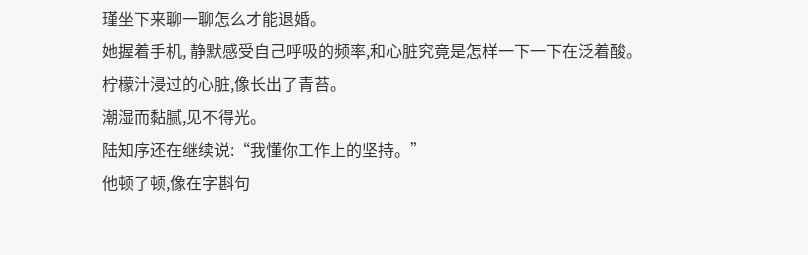瑾坐下来聊一聊怎么才能退婚。
她握着手机, 静默感受自己呼吸的频率,和心脏究竟是怎样一下一下在泛着酸。
柠檬汁浸过的心脏,像长出了青苔。
潮湿而黏腻,见不得光。
陆知序还在继续说:“我懂你工作上的坚持。”
他顿了顿,像在字斟句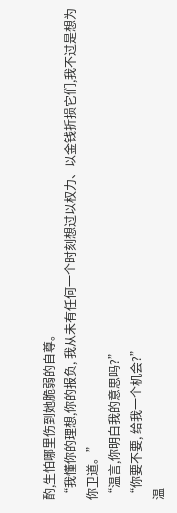酌,生怕哪里伤到她脆弱的自尊。
“我懂你的理想,你的报负, 我从未有任何一个时刻想过以权力、以金钱折损它们,我不过是想为你卫道。”
“温言,你明白我的意思吗?”
“你要不要, 给我一个机会?”
温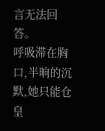言无法回答。
呼吸滞在胸口,半晌的沉默,她只能仓皇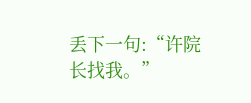丢下一句:“许院长找我。”